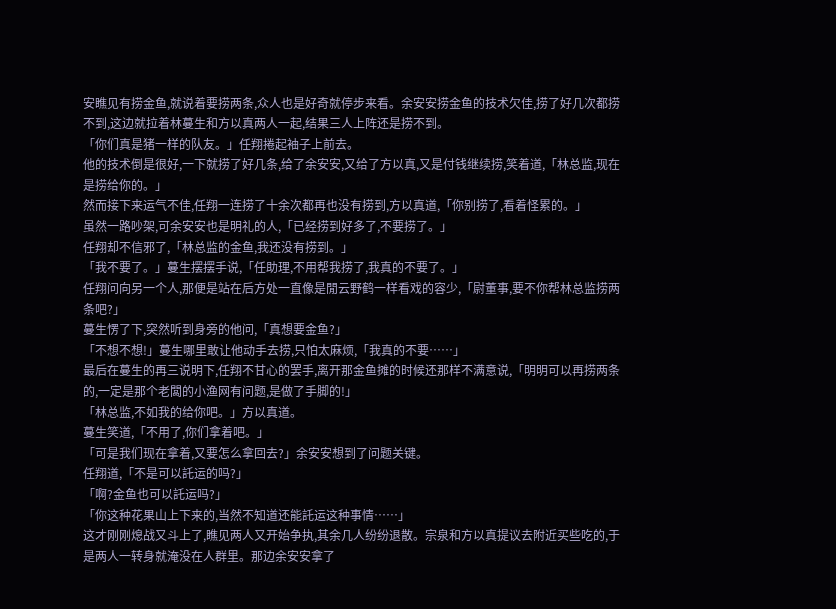安瞧见有捞金鱼,就说着要捞两条,众人也是好奇就停步来看。余安安捞金鱼的技术欠佳,捞了好几次都捞不到,这边就拉着林蔓生和方以真两人一起,结果三人上阵还是捞不到。
「你们真是猪一样的队友。」任翔捲起袖子上前去。
他的技术倒是很好,一下就捞了好几条,给了余安安,又给了方以真,又是付钱继续捞,笑着道,「林总监,现在是捞给你的。」
然而接下来运气不佳,任翔一连捞了十余次都再也没有捞到,方以真道,「你别捞了,看着怪累的。」
虽然一路吵架,可余安安也是明礼的人,「已经捞到好多了,不要捞了。」
任翔却不信邪了,「林总监的金鱼,我还没有捞到。」
「我不要了。」蔓生摆摆手说,「任助理,不用帮我捞了,我真的不要了。」
任翔问向另一个人,那便是站在后方处一直像是閒云野鹤一样看戏的容少,「尉董事,要不你帮林总监捞两条吧?」
蔓生愣了下,突然听到身旁的他问,「真想要金鱼?」
「不想不想!」蔓生哪里敢让他动手去捞,只怕太麻烦,「我真的不要……」
最后在蔓生的再三说明下,任翔不甘心的罢手,离开那金鱼摊的时候还那样不满意说,「明明可以再捞两条的,一定是那个老闆的小渔网有问题,是做了手脚的!」
「林总监,不如我的给你吧。」方以真道。
蔓生笑道,「不用了,你们拿着吧。」
「可是我们现在拿着,又要怎么拿回去?」余安安想到了问题关键。
任翔道,「不是可以託运的吗?」
「啊?金鱼也可以託运吗?」
「你这种花果山上下来的,当然不知道还能託运这种事情……」
这才刚刚熄战又斗上了,瞧见两人又开始争执,其余几人纷纷退散。宗泉和方以真提议去附近买些吃的,于是两人一转身就淹没在人群里。那边余安安拿了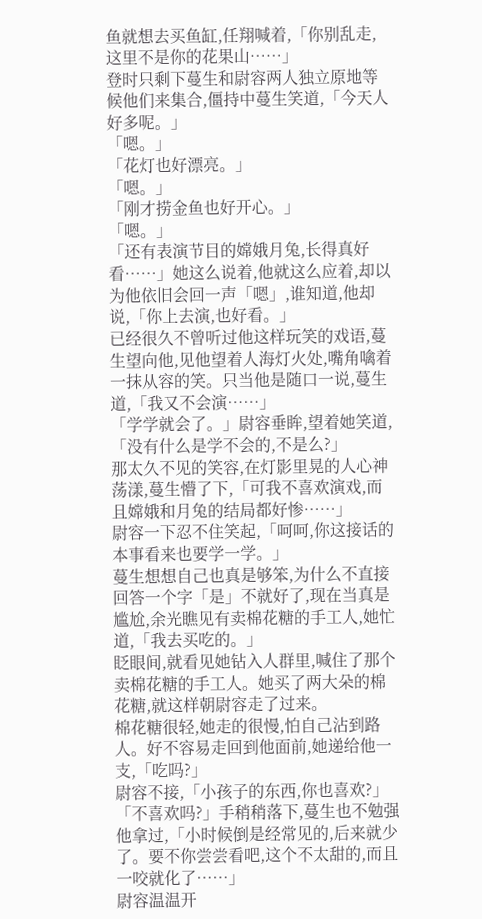鱼就想去买鱼缸,任翔喊着,「你别乱走,这里不是你的花果山……」
登时只剩下蔓生和尉容两人独立原地等候他们来集合,僵持中蔓生笑道,「今天人好多呢。」
「嗯。」
「花灯也好漂亮。」
「嗯。」
「刚才捞金鱼也好开心。」
「嗯。」
「还有表演节目的嫦娥月兔,长得真好看……」她这么说着,他就这么应着,却以为他依旧会回一声「嗯」,谁知道,他却说,「你上去演,也好看。」
已经很久不曾听过他这样玩笑的戏语,蔓生望向他,见他望着人海灯火处,嘴角噙着一抹从容的笑。只当他是随口一说,蔓生道,「我又不会演……」
「学学就会了。」尉容垂眸,望着她笑道,「没有什么是学不会的,不是么?」
那太久不见的笑容,在灯影里晃的人心神荡漾,蔓生懵了下,「可我不喜欢演戏,而且嫦娥和月兔的结局都好惨……」
尉容一下忍不住笑起,「呵呵,你这接话的本事看来也要学一学。」
蔓生想想自己也真是够笨,为什么不直接回答一个字「是」不就好了,现在当真是尴尬,余光瞧见有卖棉花糖的手工人,她忙道,「我去买吃的。」
眨眼间,就看见她钻入人群里,喊住了那个卖棉花糖的手工人。她买了两大朵的棉花糖,就这样朝尉容走了过来。
棉花糖很轻,她走的很慢,怕自己沾到路人。好不容易走回到他面前,她递给他一支,「吃吗?」
尉容不接,「小孩子的东西,你也喜欢?」
「不喜欢吗?」手稍稍落下,蔓生也不勉强他拿过,「小时候倒是经常见的,后来就少了。要不你尝尝看吧,这个不太甜的,而且一咬就化了……」
尉容温温开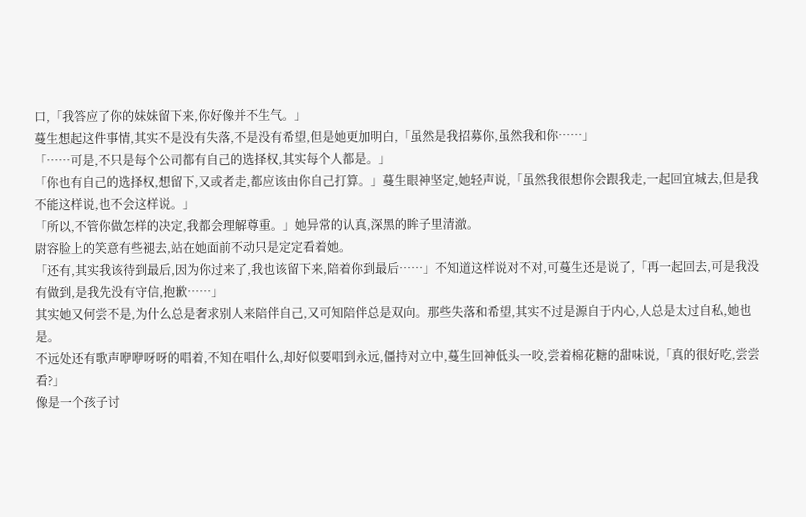口,「我答应了你的妹妹留下来,你好像并不生气。」
蔓生想起这件事情,其实不是没有失落,不是没有希望,但是她更加明白,「虽然是我招募你,虽然我和你……」
「……可是,不只是每个公司都有自己的选择权,其实每个人都是。」
「你也有自己的选择权,想留下,又或者走,都应该由你自己打算。」蔓生眼神坚定,她轻声说,「虽然我很想你会跟我走,一起回宜城去,但是我不能这样说,也不会这样说。」
「所以,不管你做怎样的决定,我都会理解尊重。」她异常的认真,深黑的眸子里清澈。
尉容脸上的笑意有些褪去,站在她面前不动只是定定看着她。
「还有,其实我该待到最后,因为你过来了,我也该留下来,陪着你到最后……」不知道这样说对不对,可蔓生还是说了,「再一起回去,可是我没有做到,是我先没有守信,抱歉……」
其实她又何尝不是,为什么总是奢求别人来陪伴自己,又可知陪伴总是双向。那些失落和希望,其实不过是源自于内心,人总是太过自私,她也是。
不远处还有歌声咿咿呀呀的唱着,不知在唱什么,却好似要唱到永远,僵持对立中,蔓生回神低头一咬,尝着棉花糖的甜味说,「真的很好吃,尝尝看?」
像是一个孩子讨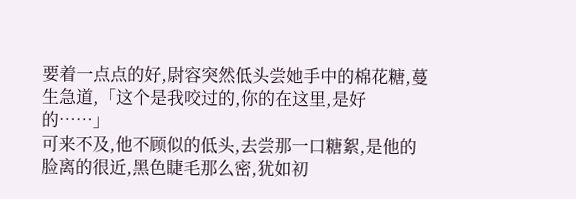要着一点点的好,尉容突然低头尝她手中的棉花糖,蔓生急道,「这个是我咬过的,你的在这里,是好的……」
可来不及,他不顾似的低头,去尝那一口糖絮,是他的脸离的很近,黑色睫毛那么密,犹如初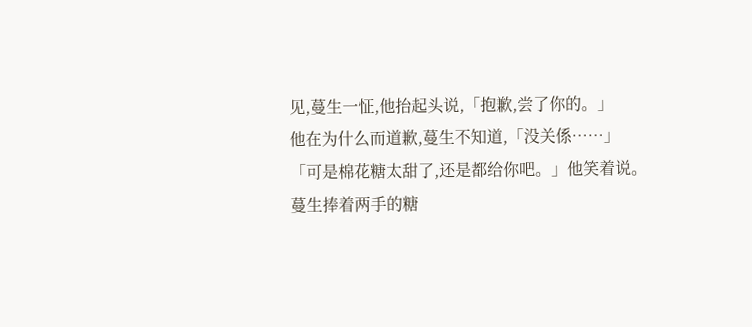见,蔓生一怔,他抬起头说,「抱歉,尝了你的。」
他在为什么而道歉,蔓生不知道,「没关係……」
「可是棉花糖太甜了,还是都给你吧。」他笑着说。
蔓生捧着两手的糖